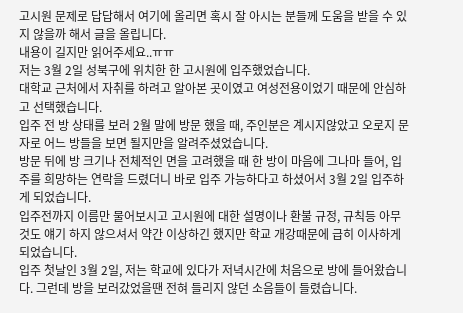고시원 문제로 답답해서 여기에 올리면 혹시 잘 아시는 분들께 도움을 받을 수 있지 않을까 해서 글을 올립니다.
내용이 길지만 읽어주세요..ㅠㅠ
저는 3월 2일 성북구에 위치한 한 고시원에 입주했었습니다.
대학교 근처에서 자취를 하려고 알아본 곳이였고 여성전용이었기 때문에 안심하고 선택했습니다.
입주 전 방 상태를 보러 2월 말에 방문 했을 때, 주인분은 계시지않았고 오로지 문자로 어느 방들을 보면 될지만을 알려주셨었습니다.
방문 뒤에 방 크기나 전체적인 면을 고려했을 때 한 방이 마음에 그나마 들어, 입주를 희망하는 연락을 드렸더니 바로 입주 가능하다고 하셨어서 3월 2일 입주하게 되었습니다.
입주전까지 이름만 물어보시고 고시원에 대한 설명이나 환불 규정, 규칙등 아무것도 얘기 하지 않으셔서 약간 이상하긴 했지만 학교 개강때문에 급히 이사하게 되었습니다.
입주 첫날인 3월 2일, 저는 학교에 있다가 저녁시간에 처음으로 방에 들어왔습니다. 그런데 방을 보러갔었을땐 전혀 들리지 않던 소음들이 들렸습니다.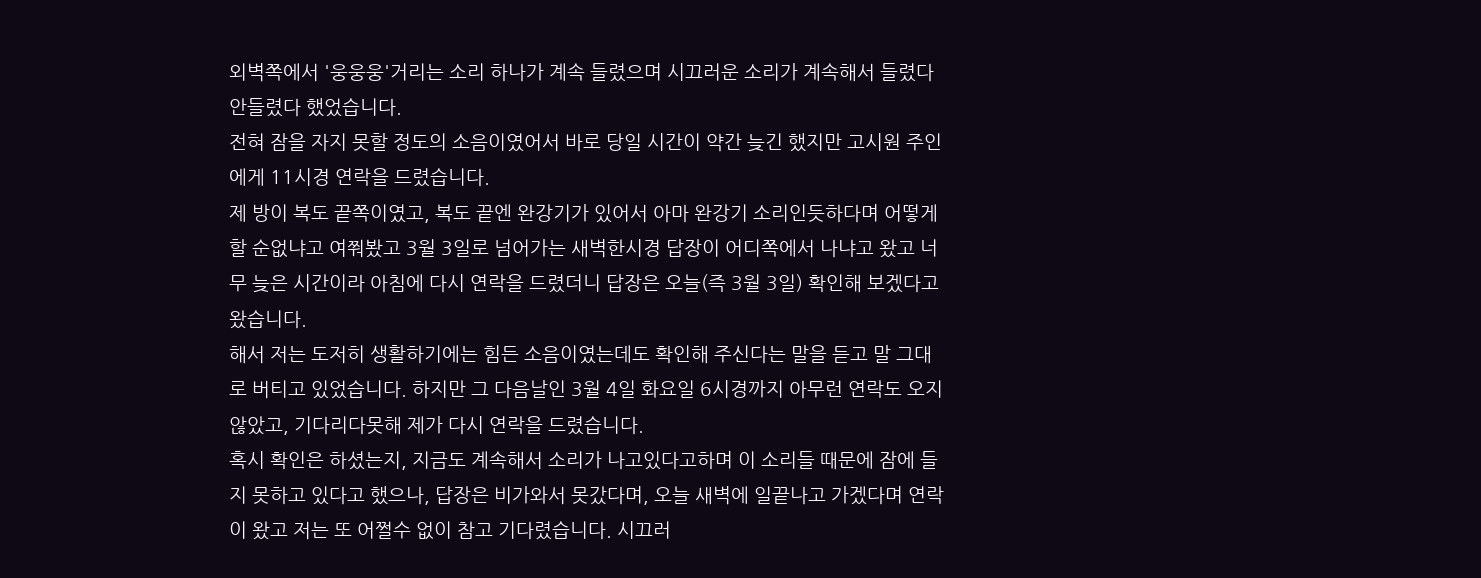외벽쪽에서 '웅웅웅'거리는 소리 하나가 계속 들렸으며 시끄러운 소리가 계속해서 들렸다 안들렸다 했었습니다.
전혀 잠을 자지 못할 정도의 소음이였어서 바로 당일 시간이 약간 늦긴 했지만 고시원 주인에게 11시경 연락을 드렸습니다.
제 방이 복도 끝쪽이였고, 복도 끝엔 완강기가 있어서 아마 완강기 소리인듯하다며 어떻게 할 순없냐고 여쭤봤고 3월 3일로 넘어가는 새벽한시경 답장이 어디쪽에서 나냐고 왔고 너무 늦은 시간이라 아침에 다시 연락을 드렸더니 답장은 오늘(즉 3월 3일) 확인해 보겠다고 왔습니다.
해서 저는 도저히 생활하기에는 힘든 소음이였는데도 확인해 주신다는 말을 듣고 말 그대로 버티고 있었습니다. 하지만 그 다음날인 3월 4일 화요일 6시경까지 아무런 연락도 오지 않았고, 기다리다못해 제가 다시 연락을 드렸습니다.
혹시 확인은 하셨는지, 지금도 계속해서 소리가 나고있다고하며 이 소리들 때문에 잠에 들지 못하고 있다고 했으나, 답장은 비가와서 못갔다며, 오늘 새벽에 일끝나고 가겠다며 연락이 왔고 저는 또 어쩔수 없이 참고 기다렸습니다. 시끄러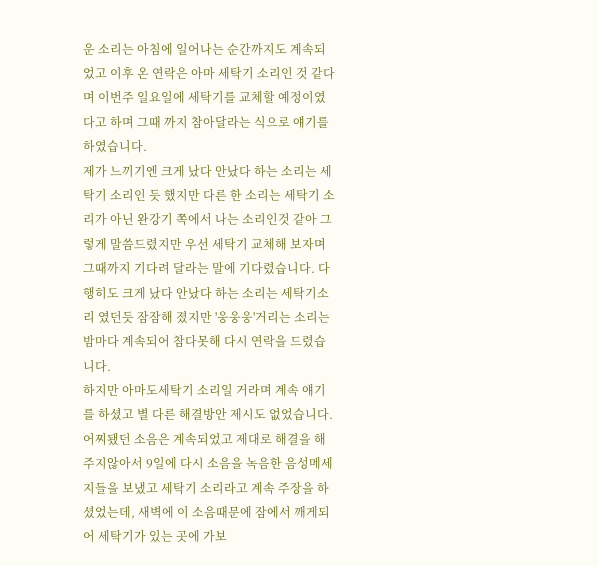운 소리는 아침에 일어나는 순간까지도 계속되었고 이후 온 연락은 아마 세탁기 소리인 것 같다며 이번주 일요일에 세탁기를 교체할 예정이였다고 하며 그때 까지 참아달라는 식으로 얘기를 하였습니다.
제가 느끼기엔 크게 났다 안났다 하는 소리는 세탁기 소리인 듯 했지만 다른 한 소리는 세탁기 소리가 아닌 완강기 쪽에서 나는 소리인것 같아 그렇게 말씀드렸지만 우선 세탁기 교체해 보자며 그때까지 기다려 달라는 말에 기다렸습니다. 다행히도 크게 났다 안났다 하는 소리는 세탁기소리 였던듯 잠잠해 졌지만 '웅웅웅'거리는 소리는 밤마다 계속되어 참다못해 다시 연락을 드렸습니다.
하지만 아마도세탁기 소리일 거라며 계속 얘기를 하셨고 별 다른 해결방안 제시도 없었습니다.
어찌됐던 소음은 계속되었고 제대로 해결을 해주지않아서 9일에 다시 소음을 녹음한 음성메세지들을 보냈고 세탁기 소리라고 계속 주장을 하셨었는데, 새벽에 이 소음때문에 잠에서 깨게되어 세탁기가 있는 곳에 가보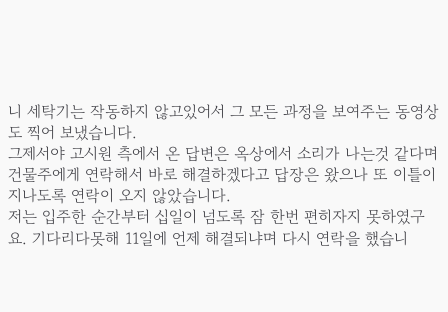니 세탁기는 작동하지 않고있어서 그 모든 과정을 보여주는 동영상도 찍어 보냈습니다.
그제서야 고시원 측에서 온 답변은 옥상에서 소리가 나는것 같다며 건물주에게 연락해서 바로 해결하겠다고 답장은 왔으나 또 이틀이 지나도록 연락이 오지 않았습니다.
저는 입주한 순간부터 십일이 넘도록 잠 한번 편히자지 못하였구요. 기다리다못해 11일에 언제 해결되냐며 다시 연락을 했습니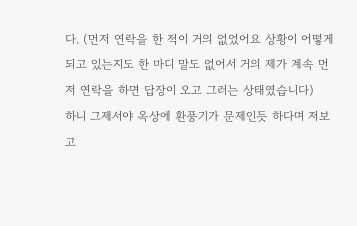다. (먼저 연락을 한 적이 거의 없었어요 상황이 어떻게 되고 있는지도 한 마디 말도 없어서 거의 제가 계속 먼저 연락을 하면 답장이 오고 그러는 상태였습니다)
하니 그제서야 옥상에 환풍기가 문제인듯 하다며 저보고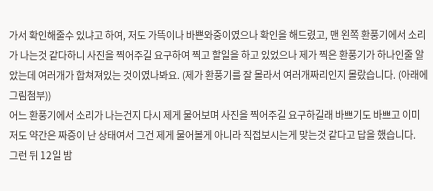가서 확인해줄수 있냐고 하여, 저도 가뜩이나 바쁜와중이였으나 확인을 해드렸고, 맨 왼쪽 환풍기에서 소리가 나는것 같다하니 사진을 찍어주길 요구하여 찍고 할일을 하고 있었으나 제가 찍은 환풍기가 하나인줄 알았는데 여러개가 합쳐져있는 것이였나봐요. (제가 환풍기를 잘 몰라서 여러개짜리인지 몰랐습니다. (아래에 그림첨부))
어느 환풍기에서 소리가 나는건지 다시 제게 물어보며 사진을 찍어주길 요구하길래 바쁘기도 바쁘고 이미 저도 약간은 짜증이 난 상태여서 그건 제게 물어볼게 아니라 직접보시는게 맞는것 같다고 답을 했습니다.
그런 뒤 12일 밤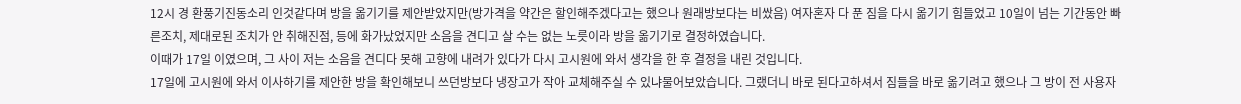12시 경 환풍기진동소리 인것같다며 방을 옮기기를 제안받았지만(방가격을 약간은 할인해주겠다고는 했으나 원래방보다는 비쌌음) 여자혼자 다 푼 짐을 다시 옮기기 힘들었고 10일이 넘는 기간동안 빠른조치, 제대로된 조치가 안 취해진점, 등에 화가났었지만 소음을 견디고 살 수는 없는 노릇이라 방을 옮기기로 결정하였습니다.
이때가 17일 이였으며, 그 사이 저는 소음을 견디다 못해 고향에 내려가 있다가 다시 고시원에 와서 생각을 한 후 결정을 내린 것입니다.
17일에 고시원에 와서 이사하기를 제안한 방을 확인해보니 쓰던방보다 냉장고가 작아 교체해주실 수 있냐물어보았습니다. 그랬더니 바로 된다고하셔서 짐들을 바로 옮기려고 했으나 그 방이 전 사용자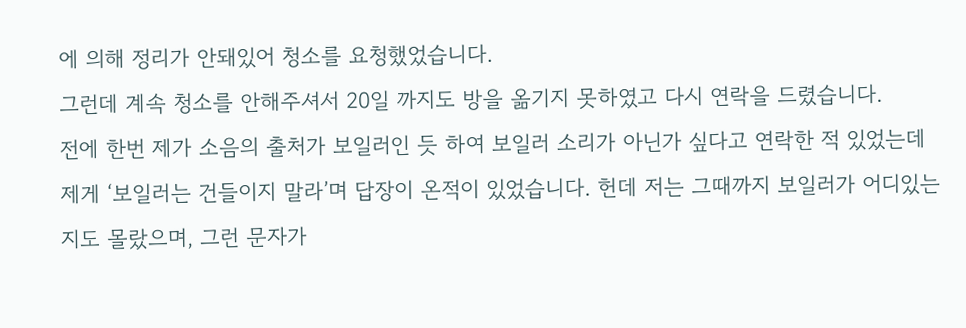에 의해 정리가 안돼있어 청소를 요청했었습니다.
그런데 계속 청소를 안해주셔서 20일 까지도 방을 옮기지 못하였고 다시 연락을 드렸습니다.
전에 한번 제가 소음의 출처가 보일러인 듯 하여 보일러 소리가 아닌가 싶다고 연락한 적 있었는데 제게 ‘보일러는 건들이지 말라’며 답장이 온적이 있었습니다. 헌데 저는 그때까지 보일러가 어디있는지도 몰랐으며, 그런 문자가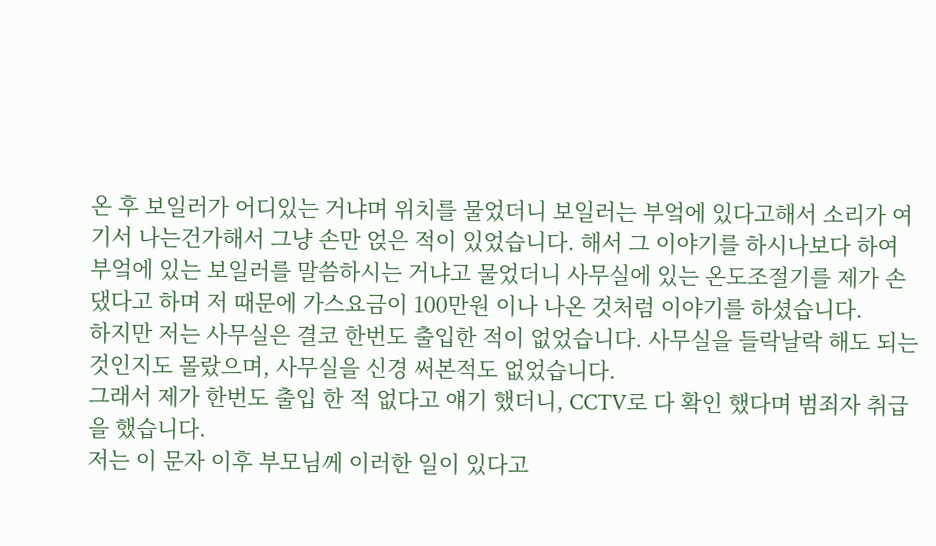온 후 보일러가 어디있는 거냐며 위치를 물었더니 보일러는 부엌에 있다고해서 소리가 여기서 나는건가해서 그냥 손만 얹은 적이 있었습니다. 해서 그 이야기를 하시나보다 하여 부엌에 있는 보일러를 말씀하시는 거냐고 물었더니 사무실에 있는 온도조절기를 제가 손댔다고 하며 저 때문에 가스요금이 100만원 이나 나온 것처럼 이야기를 하셨습니다.
하지만 저는 사무실은 결코 한번도 출입한 적이 없었습니다. 사무실을 들락날락 해도 되는 것인지도 몰랐으며, 사무실을 신경 써본적도 없었습니다.
그래서 제가 한번도 출입 한 적 없다고 얘기 했더니, CCTV로 다 확인 했다며 범죄자 취급을 했습니다.
저는 이 문자 이후 부모님께 이러한 일이 있다고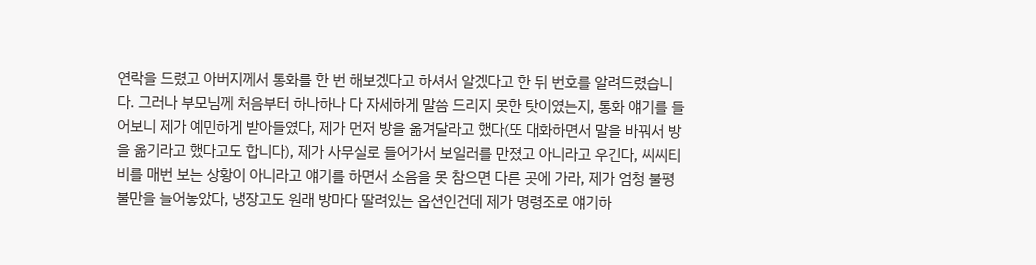연락을 드렸고 아버지께서 통화를 한 번 해보겠다고 하셔서 알겠다고 한 뒤 번호를 알려드렸습니다. 그러나 부모님께 처음부터 하나하나 다 자세하게 말씀 드리지 못한 탓이였는지, 통화 얘기를 들어보니 제가 예민하게 받아들였다, 제가 먼저 방을 옮겨달라고 했다(또 대화하면서 말을 바꿔서 방을 옮기라고 했다고도 합니다), 제가 사무실로 들어가서 보일러를 만졌고 아니라고 우긴다, 씨씨티비를 매번 보는 상황이 아니라고 얘기를 하면서 소음을 못 참으면 다른 곳에 가라, 제가 엄청 불평불만을 늘어놓았다, 냉장고도 원래 방마다 딸려있는 옵션인건데 제가 명령조로 얘기하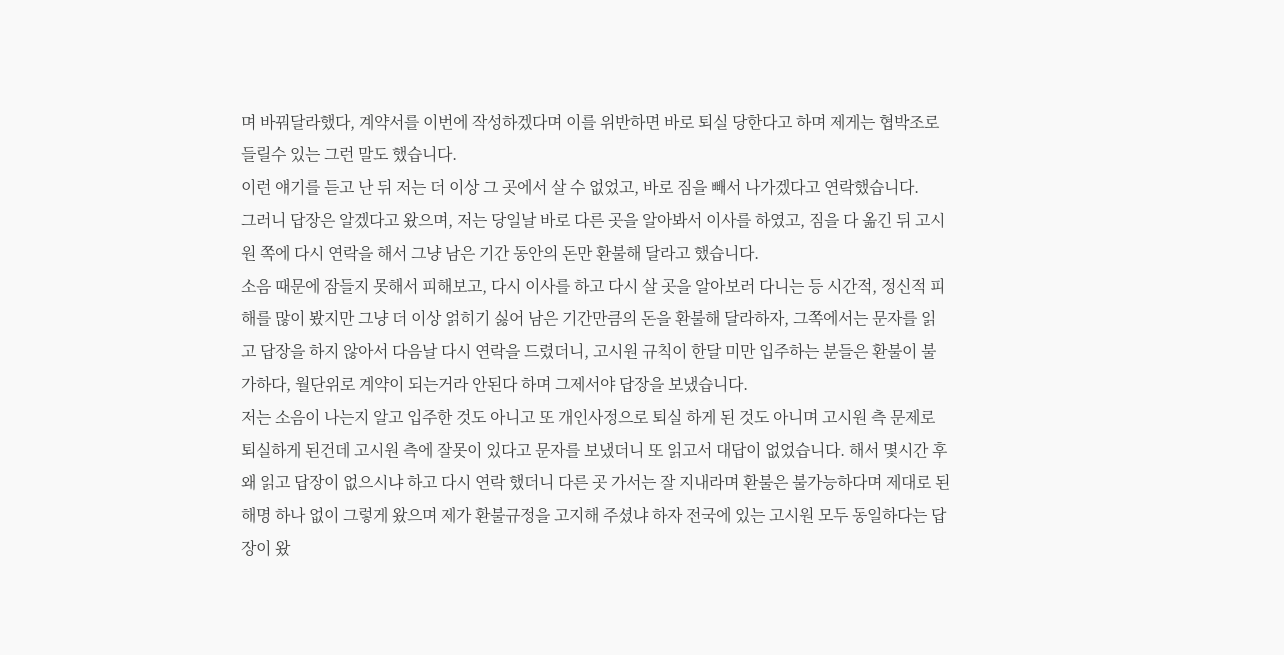며 바꿔달라했다, 계약서를 이번에 작성하겠다며 이를 위반하면 바로 퇴실 당한다고 하며 제게는 협박조로 들릴수 있는 그런 말도 했습니다.
이런 얘기를 듣고 난 뒤 저는 더 이상 그 곳에서 살 수 없었고, 바로 짐을 빼서 나가겠다고 연락했습니다.
그러니 답장은 알겠다고 왔으며, 저는 당일날 바로 다른 곳을 알아봐서 이사를 하였고, 짐을 다 옮긴 뒤 고시원 쪽에 다시 연락을 해서 그냥 남은 기간 동안의 돈만 환불해 달라고 했습니다.
소음 때문에 잠들지 못해서 피해보고, 다시 이사를 하고 다시 살 곳을 알아보러 다니는 등 시간적, 정신적 피해를 많이 봤지만 그냥 더 이상 얽히기 싫어 남은 기간만큼의 돈을 환불해 달라하자, 그쪽에서는 문자를 읽고 답장을 하지 않아서 다음날 다시 연락을 드렸더니, 고시원 규칙이 한달 미만 입주하는 분들은 환불이 불가하다, 월단위로 계약이 되는거라 안된다 하며 그제서야 답장을 보냈습니다.
저는 소음이 나는지 알고 입주한 것도 아니고 또 개인사정으로 퇴실 하게 된 것도 아니며 고시원 측 문제로 퇴실하게 된건데 고시원 측에 잘못이 있다고 문자를 보냈더니 또 읽고서 대답이 없었습니다. 해서 몇시간 후 왜 읽고 답장이 없으시냐 하고 다시 연락 했더니 다른 곳 가서는 잘 지내라며 환불은 불가능하다며 제대로 된 해명 하나 없이 그렇게 왔으며 제가 환불규정을 고지해 주셨냐 하자 전국에 있는 고시원 모두 동일하다는 답장이 왔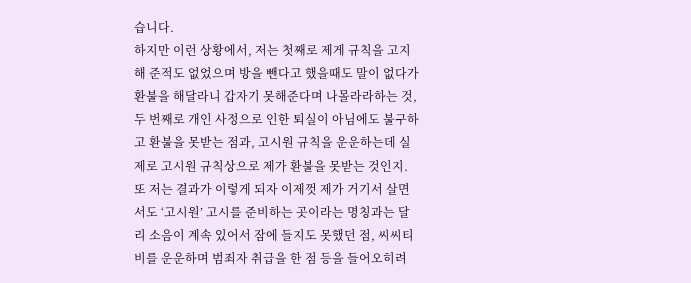습니다.
하지만 이런 상황에서, 저는 첫째로 제게 규칙을 고지해 준적도 없었으며 방을 뺀다고 했을때도 말이 없다가 환불을 해달라니 갑자기 못해준다며 나몰라라하는 것, 두 번째로 개인 사정으로 인한 퇴실이 아님에도 불구하고 환불을 못받는 점과, 고시원 규칙을 운운하는데 실제로 고시원 규칙상으로 제가 환불을 못받는 것인지. 또 저는 결과가 이렇게 되자 이제껏 제가 거기서 살면서도 ‘고시원’ 고시를 준비하는 곳이라는 명칭과는 달리 소음이 계속 있어서 잠에 들지도 못했던 점, 씨씨티비를 운운하며 범죄자 취급을 한 점 등을 들어오히려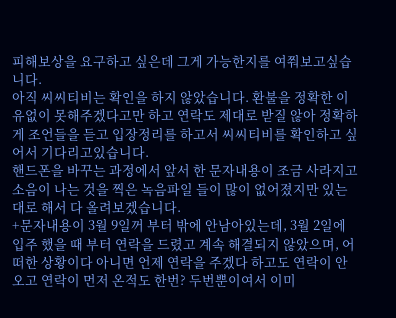피해보상을 요구하고 싶은데 그게 가능한지를 여쭤보고싶습니다.
아직 씨씨티비는 확인을 하지 않았습니다. 환불을 정확한 이유없이 못해주겠다고만 하고 연락도 제대로 받질 않아 정확하게 조언들을 듣고 입장정리를 하고서 씨씨티비를 확인하고 싶어서 기다리고있습니다.
핸드폰을 바꾸는 과정에서 앞서 한 문자내용이 조금 사라지고 소음이 나는 것을 찍은 녹음파일 들이 많이 없어졌지만 있는대로 해서 다 올려보겠습니다.
+문자내용이 3월 9일꺼 부터 밖에 안남아있는데, 3월 2일에 입주 했을 때 부터 연락을 드렸고 계속 해결되지 않았으며, 어떠한 상황이다 아니면 언제 연락을 주겠다 하고도 연락이 안오고 연락이 먼저 온적도 한번? 두번뿐이여서 이미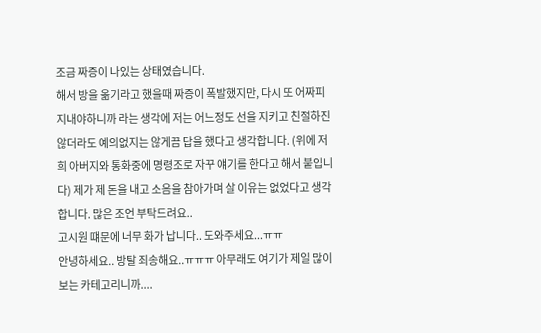조금 짜증이 나있는 상태였습니다.
해서 방을 옮기라고 했을때 짜증이 폭발했지만, 다시 또 어짜피 지내야하니까 라는 생각에 저는 어느정도 선을 지키고 친절하진 않더라도 예의없지는 않게끔 답을 했다고 생각합니다. (위에 저희 아버지와 통화중에 명령조로 자꾸 얘기를 한다고 해서 붙입니다) 제가 제 돈을 내고 소음을 참아가며 살 이유는 없었다고 생각합니다. 많은 조언 부탁드려요..
고시원 떄문에 너무 화가 납니다.. 도와주세요...ㅠㅠ
안녕하세요.. 방탈 죄송해요..ㅠㅠㅠ 아무래도 여기가 제일 많이 보는 카테고리니까....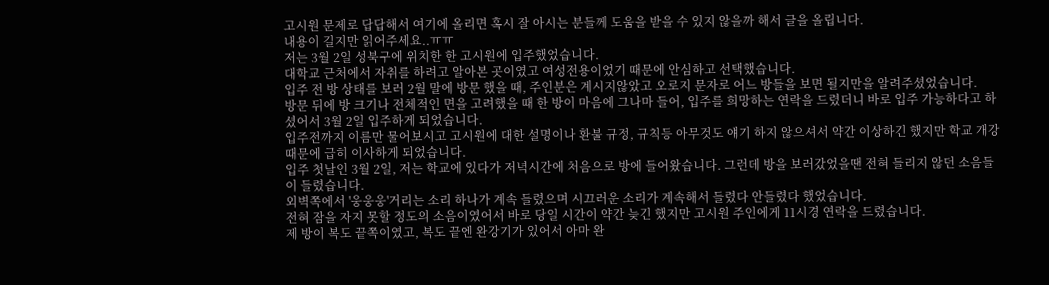고시원 문제로 답답해서 여기에 올리면 혹시 잘 아시는 분들께 도움을 받을 수 있지 않을까 해서 글을 올립니다.
내용이 길지만 읽어주세요..ㅠㅠ
저는 3월 2일 성북구에 위치한 한 고시원에 입주했었습니다.
대학교 근처에서 자취를 하려고 알아본 곳이였고 여성전용이었기 때문에 안심하고 선택했습니다.
입주 전 방 상태를 보러 2월 말에 방문 했을 때, 주인분은 계시지않았고 오로지 문자로 어느 방들을 보면 될지만을 알려주셨었습니다.
방문 뒤에 방 크기나 전체적인 면을 고려했을 때 한 방이 마음에 그나마 들어, 입주를 희망하는 연락을 드렸더니 바로 입주 가능하다고 하셨어서 3월 2일 입주하게 되었습니다.
입주전까지 이름만 물어보시고 고시원에 대한 설명이나 환불 규정, 규칙등 아무것도 얘기 하지 않으셔서 약간 이상하긴 했지만 학교 개강때문에 급히 이사하게 되었습니다.
입주 첫날인 3월 2일, 저는 학교에 있다가 저녁시간에 처음으로 방에 들어왔습니다. 그런데 방을 보러갔었을땐 전혀 들리지 않던 소음들이 들렸습니다.
외벽쪽에서 '웅웅웅'거리는 소리 하나가 계속 들렸으며 시끄러운 소리가 계속해서 들렸다 안들렸다 했었습니다.
전혀 잠을 자지 못할 정도의 소음이였어서 바로 당일 시간이 약간 늦긴 했지만 고시원 주인에게 11시경 연락을 드렸습니다.
제 방이 복도 끝쪽이였고, 복도 끝엔 완강기가 있어서 아마 완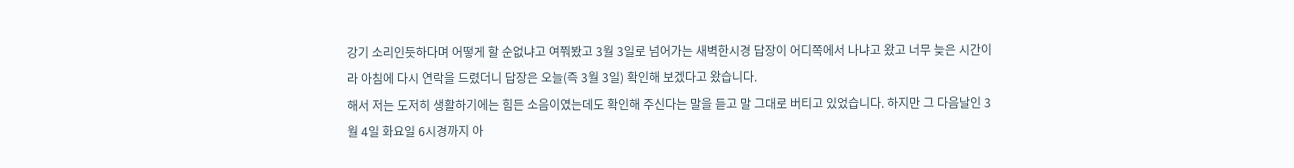강기 소리인듯하다며 어떻게 할 순없냐고 여쭤봤고 3월 3일로 넘어가는 새벽한시경 답장이 어디쪽에서 나냐고 왔고 너무 늦은 시간이라 아침에 다시 연락을 드렸더니 답장은 오늘(즉 3월 3일) 확인해 보겠다고 왔습니다.
해서 저는 도저히 생활하기에는 힘든 소음이였는데도 확인해 주신다는 말을 듣고 말 그대로 버티고 있었습니다. 하지만 그 다음날인 3월 4일 화요일 6시경까지 아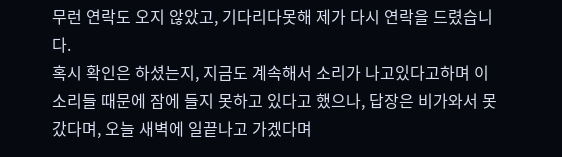무런 연락도 오지 않았고, 기다리다못해 제가 다시 연락을 드렸습니다.
혹시 확인은 하셨는지, 지금도 계속해서 소리가 나고있다고하며 이 소리들 때문에 잠에 들지 못하고 있다고 했으나, 답장은 비가와서 못갔다며, 오늘 새벽에 일끝나고 가겠다며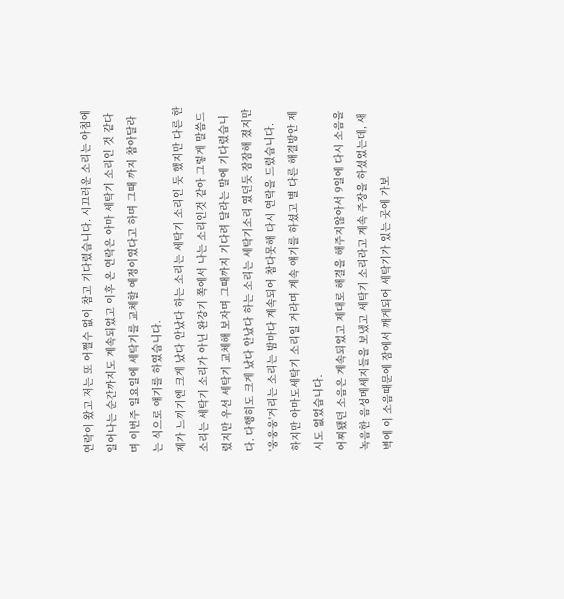연락이 왔고 저는 또 어쩔수 없이 참고 기다렸습니다. 시끄러운 소리는 아침에 일어나는 순간까지도 계속되었고 이후 온 연락은 아마 세탁기 소리인 것 같다며 이번주 일요일에 세탁기를 교체할 예정이였다고 하며 그때 까지 참아달라는 식으로 얘기를 하였습니다.
제가 느끼기엔 크게 났다 안났다 하는 소리는 세탁기 소리인 듯 했지만 다른 한 소리는 세탁기 소리가 아닌 완강기 쪽에서 나는 소리인것 같아 그렇게 말씀드렸지만 우선 세탁기 교체해 보자며 그때까지 기다려 달라는 말에 기다렸습니다. 다행히도 크게 났다 안났다 하는 소리는 세탁기소리 였던듯 잠잠해 졌지만 '웅웅웅'거리는 소리는 밤마다 계속되어 참다못해 다시 연락을 드렸습니다.
하지만 아마도세탁기 소리일 거라며 계속 얘기를 하셨고 별 다른 해결방안 제시도 없었습니다.
어찌됐던 소음은 계속되었고 제대로 해결을 해주지않아서 9일에 다시 소음을 녹음한 음성메세지들을 보냈고 세탁기 소리라고 계속 주장을 하셨었는데, 새벽에 이 소음때문에 잠에서 깨게되어 세탁기가 있는 곳에 가보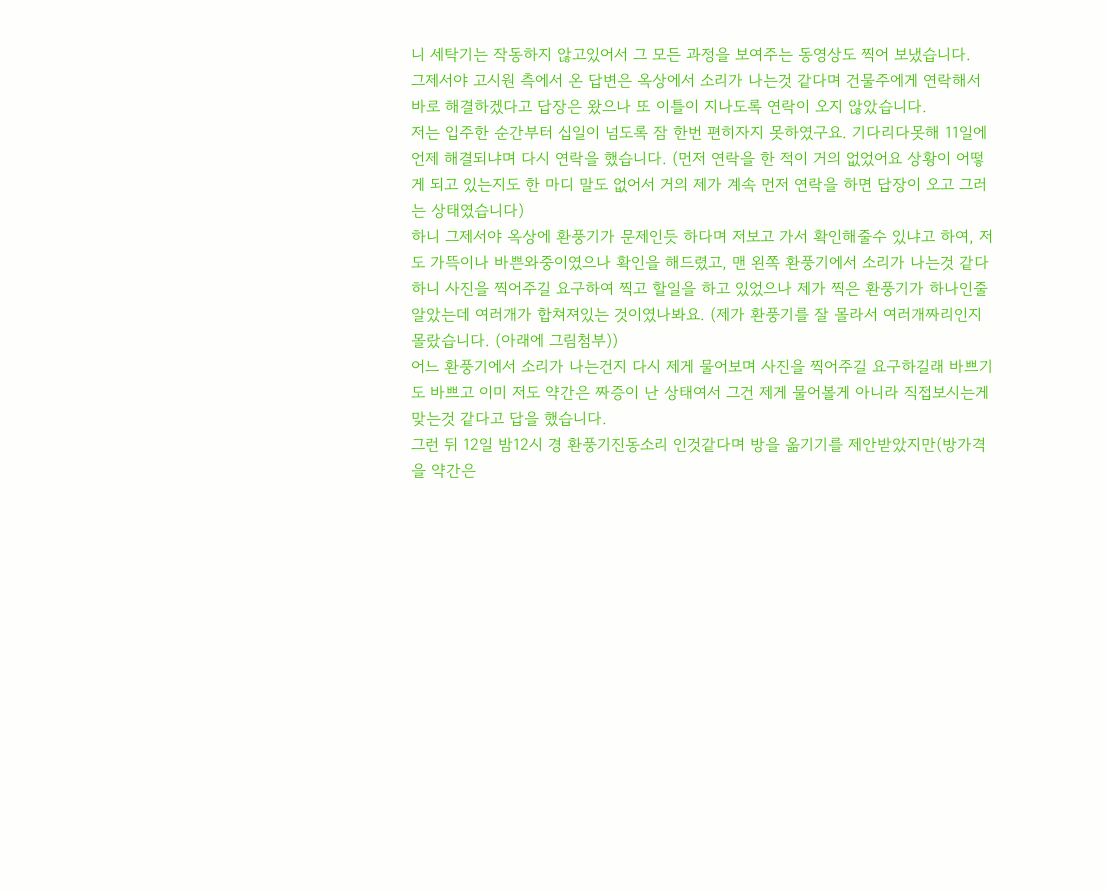니 세탁기는 작동하지 않고있어서 그 모든 과정을 보여주는 동영상도 찍어 보냈습니다.
그제서야 고시원 측에서 온 답변은 옥상에서 소리가 나는것 같다며 건물주에게 연락해서 바로 해결하겠다고 답장은 왔으나 또 이틀이 지나도록 연락이 오지 않았습니다.
저는 입주한 순간부터 십일이 넘도록 잠 한번 편히자지 못하였구요. 기다리다못해 11일에 언제 해결되냐며 다시 연락을 했습니다. (먼저 연락을 한 적이 거의 없었어요 상황이 어떻게 되고 있는지도 한 마디 말도 없어서 거의 제가 계속 먼저 연락을 하면 답장이 오고 그러는 상태였습니다)
하니 그제서야 옥상에 환풍기가 문제인듯 하다며 저보고 가서 확인해줄수 있냐고 하여, 저도 가뜩이나 바쁜와중이였으나 확인을 해드렸고, 맨 왼쪽 환풍기에서 소리가 나는것 같다하니 사진을 찍어주길 요구하여 찍고 할일을 하고 있었으나 제가 찍은 환풍기가 하나인줄 알았는데 여러개가 합쳐져있는 것이였나봐요. (제가 환풍기를 잘 몰라서 여러개짜리인지 몰랐습니다. (아래에 그림첨부))
어느 환풍기에서 소리가 나는건지 다시 제게 물어보며 사진을 찍어주길 요구하길래 바쁘기도 바쁘고 이미 저도 약간은 짜증이 난 상태여서 그건 제게 물어볼게 아니라 직접보시는게 맞는것 같다고 답을 했습니다.
그런 뒤 12일 밤12시 경 환풍기진동소리 인것같다며 방을 옮기기를 제안받았지만(방가격을 약간은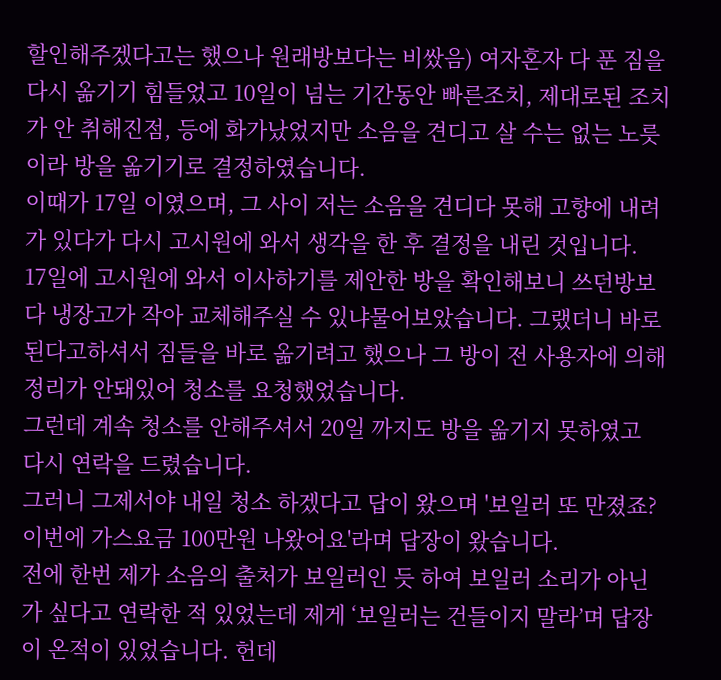할인해주겠다고는 했으나 원래방보다는 비쌌음) 여자혼자 다 푼 짐을 다시 옮기기 힘들었고 10일이 넘는 기간동안 빠른조치, 제대로된 조치가 안 취해진점, 등에 화가났었지만 소음을 견디고 살 수는 없는 노릇이라 방을 옮기기로 결정하였습니다.
이때가 17일 이였으며, 그 사이 저는 소음을 견디다 못해 고향에 내려가 있다가 다시 고시원에 와서 생각을 한 후 결정을 내린 것입니다.
17일에 고시원에 와서 이사하기를 제안한 방을 확인해보니 쓰던방보다 냉장고가 작아 교체해주실 수 있냐물어보았습니다. 그랬더니 바로 된다고하셔서 짐들을 바로 옮기려고 했으나 그 방이 전 사용자에 의해 정리가 안돼있어 청소를 요청했었습니다.
그런데 계속 청소를 안해주셔서 20일 까지도 방을 옮기지 못하였고 다시 연락을 드렸습니다.
그러니 그제서야 내일 청소 하겠다고 답이 왔으며 '보일러 또 만졌죠? 이번에 가스요금 100만원 나왔어요'라며 답장이 왔습니다.
전에 한번 제가 소음의 출처가 보일러인 듯 하여 보일러 소리가 아닌가 싶다고 연락한 적 있었는데 제게 ‘보일러는 건들이지 말라’며 답장이 온적이 있었습니다. 헌데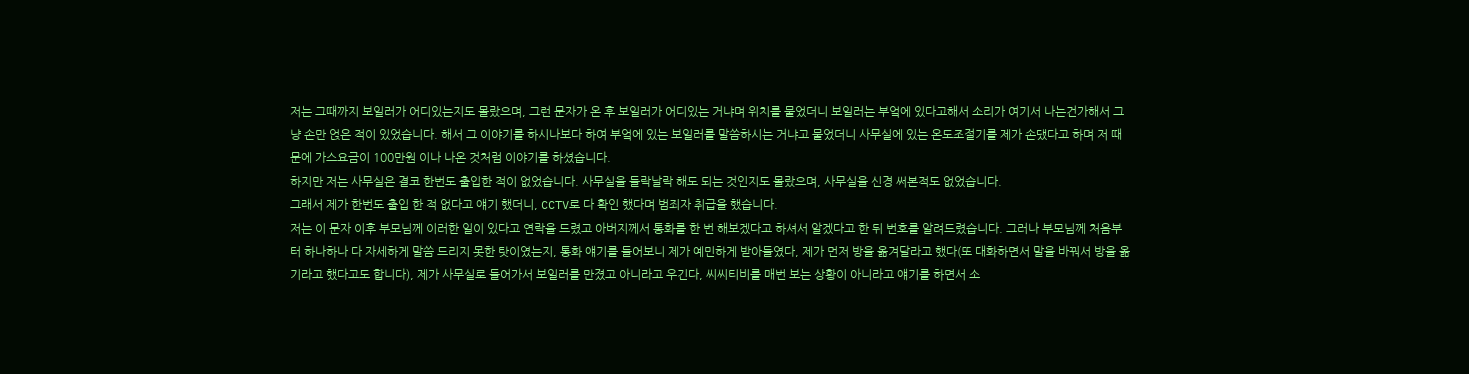저는 그때까지 보일러가 어디있는지도 몰랐으며, 그런 문자가 온 후 보일러가 어디있는 거냐며 위치를 물었더니 보일러는 부엌에 있다고해서 소리가 여기서 나는건가해서 그냥 손만 얹은 적이 있었습니다. 해서 그 이야기를 하시나보다 하여 부엌에 있는 보일러를 말씀하시는 거냐고 물었더니 사무실에 있는 온도조절기를 제가 손댔다고 하며 저 때문에 가스요금이 100만원 이나 나온 것처럼 이야기를 하셨습니다.
하지만 저는 사무실은 결코 한번도 출입한 적이 없었습니다. 사무실을 들락날락 해도 되는 것인지도 몰랐으며, 사무실을 신경 써본적도 없었습니다.
그래서 제가 한번도 출입 한 적 없다고 얘기 했더니, CCTV로 다 확인 했다며 범죄자 취급을 했습니다.
저는 이 문자 이후 부모님께 이러한 일이 있다고 연락을 드렸고 아버지께서 통화를 한 번 해보겠다고 하셔서 알겠다고 한 뒤 번호를 알려드렸습니다. 그러나 부모님께 처음부터 하나하나 다 자세하게 말씀 드리지 못한 탓이였는지, 통화 얘기를 들어보니 제가 예민하게 받아들였다, 제가 먼저 방을 옮겨달라고 했다(또 대화하면서 말을 바꿔서 방을 옮기라고 했다고도 합니다), 제가 사무실로 들어가서 보일러를 만졌고 아니라고 우긴다, 씨씨티비를 매번 보는 상황이 아니라고 얘기를 하면서 소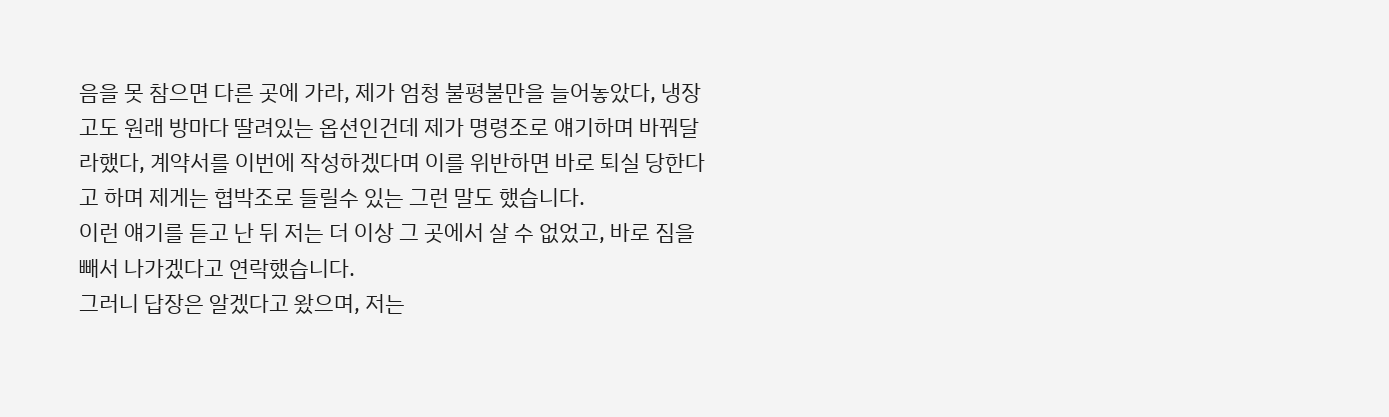음을 못 참으면 다른 곳에 가라, 제가 엄청 불평불만을 늘어놓았다, 냉장고도 원래 방마다 딸려있는 옵션인건데 제가 명령조로 얘기하며 바꿔달라했다, 계약서를 이번에 작성하겠다며 이를 위반하면 바로 퇴실 당한다고 하며 제게는 협박조로 들릴수 있는 그런 말도 했습니다.
이런 얘기를 듣고 난 뒤 저는 더 이상 그 곳에서 살 수 없었고, 바로 짐을 빼서 나가겠다고 연락했습니다.
그러니 답장은 알겠다고 왔으며, 저는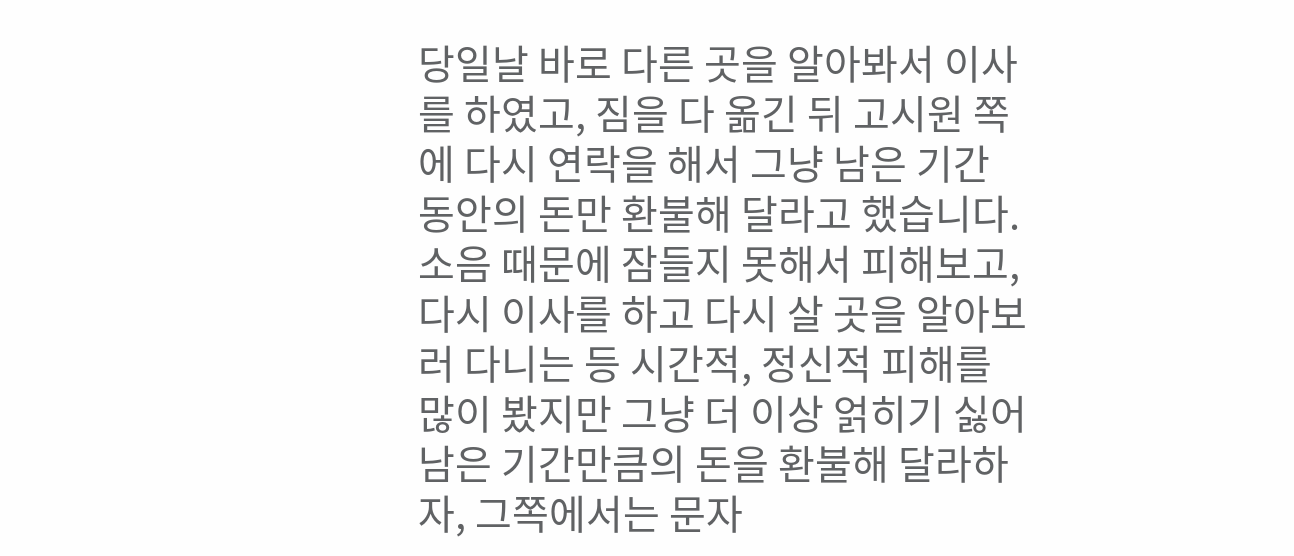당일날 바로 다른 곳을 알아봐서 이사를 하였고, 짐을 다 옮긴 뒤 고시원 쪽에 다시 연락을 해서 그냥 남은 기간 동안의 돈만 환불해 달라고 했습니다.
소음 때문에 잠들지 못해서 피해보고, 다시 이사를 하고 다시 살 곳을 알아보러 다니는 등 시간적, 정신적 피해를 많이 봤지만 그냥 더 이상 얽히기 싫어 남은 기간만큼의 돈을 환불해 달라하자, 그쪽에서는 문자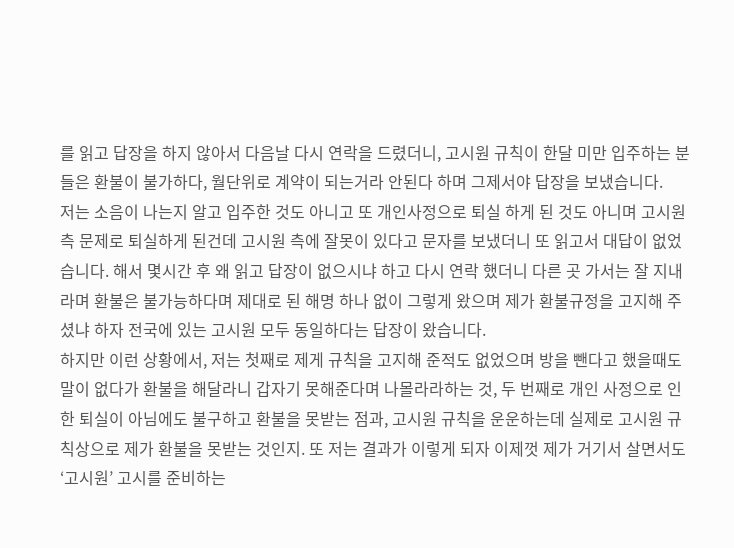를 읽고 답장을 하지 않아서 다음날 다시 연락을 드렸더니, 고시원 규칙이 한달 미만 입주하는 분들은 환불이 불가하다, 월단위로 계약이 되는거라 안된다 하며 그제서야 답장을 보냈습니다.
저는 소음이 나는지 알고 입주한 것도 아니고 또 개인사정으로 퇴실 하게 된 것도 아니며 고시원 측 문제로 퇴실하게 된건데 고시원 측에 잘못이 있다고 문자를 보냈더니 또 읽고서 대답이 없었습니다. 해서 몇시간 후 왜 읽고 답장이 없으시냐 하고 다시 연락 했더니 다른 곳 가서는 잘 지내라며 환불은 불가능하다며 제대로 된 해명 하나 없이 그렇게 왔으며 제가 환불규정을 고지해 주셨냐 하자 전국에 있는 고시원 모두 동일하다는 답장이 왔습니다.
하지만 이런 상황에서, 저는 첫째로 제게 규칙을 고지해 준적도 없었으며 방을 뺀다고 했을때도 말이 없다가 환불을 해달라니 갑자기 못해준다며 나몰라라하는 것, 두 번째로 개인 사정으로 인한 퇴실이 아님에도 불구하고 환불을 못받는 점과, 고시원 규칙을 운운하는데 실제로 고시원 규칙상으로 제가 환불을 못받는 것인지. 또 저는 결과가 이렇게 되자 이제껏 제가 거기서 살면서도 ‘고시원’ 고시를 준비하는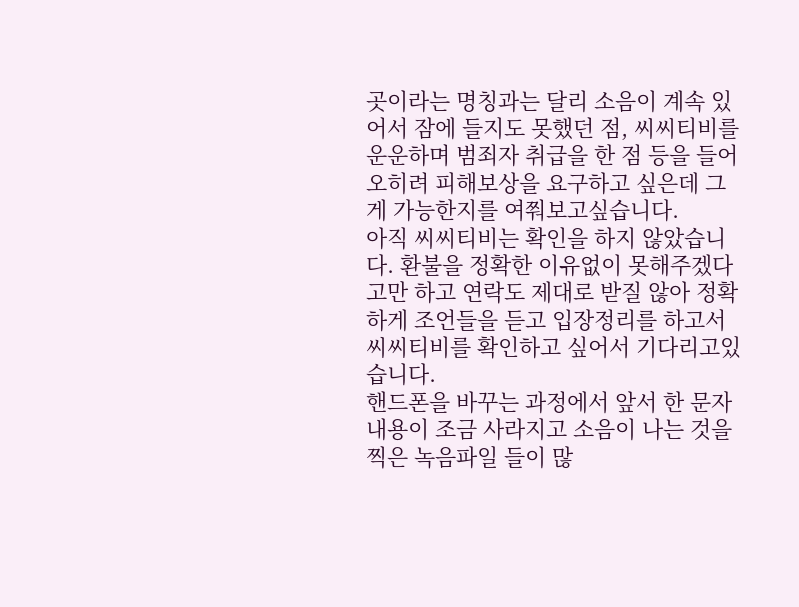곳이라는 명칭과는 달리 소음이 계속 있어서 잠에 들지도 못했던 점, 씨씨티비를 운운하며 범죄자 취급을 한 점 등을 들어오히려 피해보상을 요구하고 싶은데 그게 가능한지를 여쭤보고싶습니다.
아직 씨씨티비는 확인을 하지 않았습니다. 환불을 정확한 이유없이 못해주겠다고만 하고 연락도 제대로 받질 않아 정확하게 조언들을 듣고 입장정리를 하고서 씨씨티비를 확인하고 싶어서 기다리고있습니다.
핸드폰을 바꾸는 과정에서 앞서 한 문자내용이 조금 사라지고 소음이 나는 것을 찍은 녹음파일 들이 많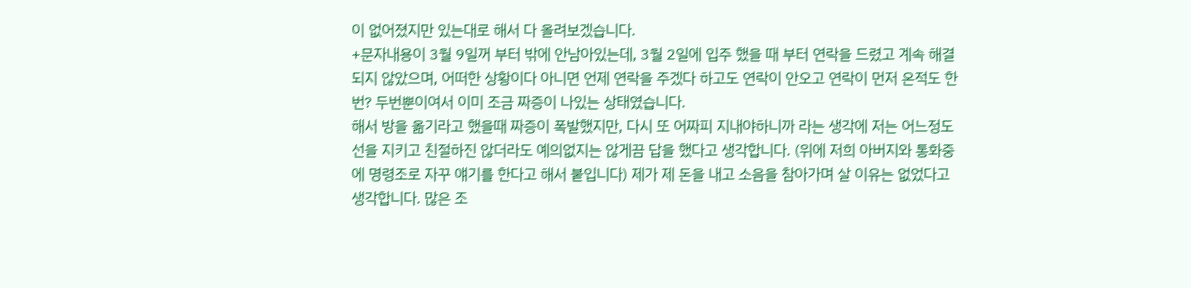이 없어졌지만 있는대로 해서 다 올려보겠습니다.
+문자내용이 3월 9일꺼 부터 밖에 안남아있는데, 3월 2일에 입주 했을 때 부터 연락을 드렸고 계속 해결되지 않았으며, 어떠한 상황이다 아니면 언제 연락을 주겠다 하고도 연락이 안오고 연락이 먼저 온적도 한번? 두번뿐이여서 이미 조금 짜증이 나있는 상태였습니다.
해서 방을 옮기라고 했을때 짜증이 폭발했지만, 다시 또 어짜피 지내야하니까 라는 생각에 저는 어느정도 선을 지키고 친절하진 않더라도 예의없지는 않게끔 답을 했다고 생각합니다. (위에 저희 아버지와 통화중에 명령조로 자꾸 얘기를 한다고 해서 붙입니다) 제가 제 돈을 내고 소음을 참아가며 살 이유는 없었다고 생각합니다. 많은 조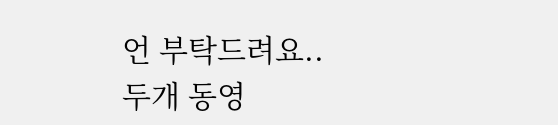언 부탁드려요..
두개 동영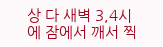상 다 새벽 3,4시에 잠에서 깨서 찍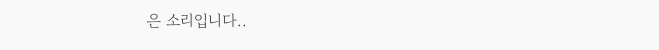은 소리입니다..